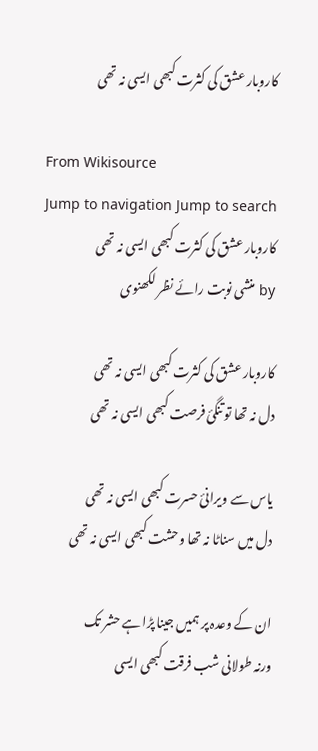کاروبار عشق کی کثرت کبھی ایسی نہ تھی

From Wikisource
Jump to navigation Jump to search
کاروبار عشق کی کثرت کبھی ایسی نہ تھی
by منشی نوبت رائے نظر لکھنوی

کاروبار عشق کی کثرت کبھی ایسی نہ تھی
دل نہ تھا تو تنگئ فرصت کبھی ایسی نہ تھی

یاس سے ویرانئ حسرت کبھی ایسی نہ تھی
دل میں سناٹا نہ تھا وحشت کبھی ایسی نہ تھی

ان کے وعدہ پر ہمیں جینا پڑا ہے حشر تک
ورنہ طولانی شب فرقت کبھی ایسی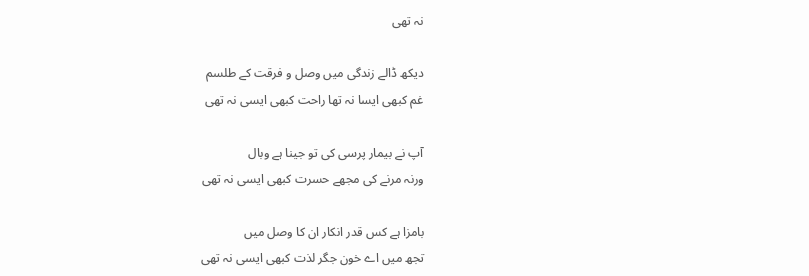نہ تھی

دیکھ ڈالے زندگی میں وصل و فرقت کے طلسم
غم کبھی ایسا نہ تھا راحت کبھی ایسی نہ تھی

آپ نے بیمار پرسی کی تو جینا ہے وبال
ورنہ مرنے کی مجھے حسرت کبھی ایسی نہ تھی

بامزا ہے کس قدر انکار ان کا وصل میں
تجھ میں اے خون جگر لذت کبھی ایسی نہ تھی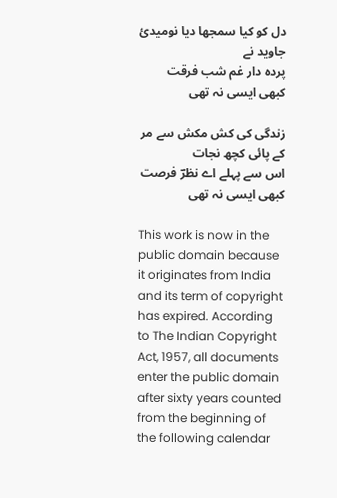دل کو کیا سمجھا دیا نومیدیٔ جاوید نے
پردہ دار غم شب فرقت کبھی ایسی نہ تھی

زندگی کی کش مکش سے مر کے پائی کچھ نجات
اس سے پہلے اے نظرؔ فرصت کبھی ایسی نہ تھی

This work is now in the public domain because it originates from India and its term of copyright has expired. According to The Indian Copyright Act, 1957, all documents enter the public domain after sixty years counted from the beginning of the following calendar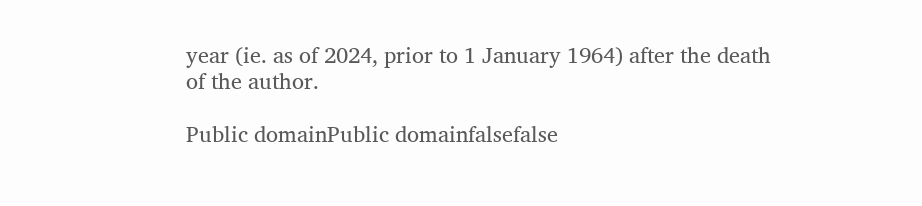year (ie. as of 2024, prior to 1 January 1964) after the death of the author.

Public domainPublic domainfalsefalse